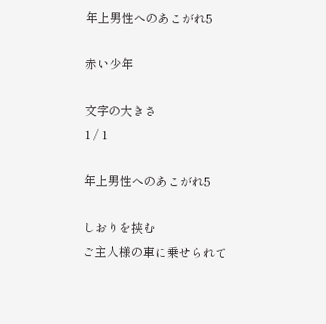年上男性へのあこがれ5

赤い少年

文字の大きさ
1 / 1

年上男性へのあこがれ5

しおりを挟む
ご主人様の車に乗せられて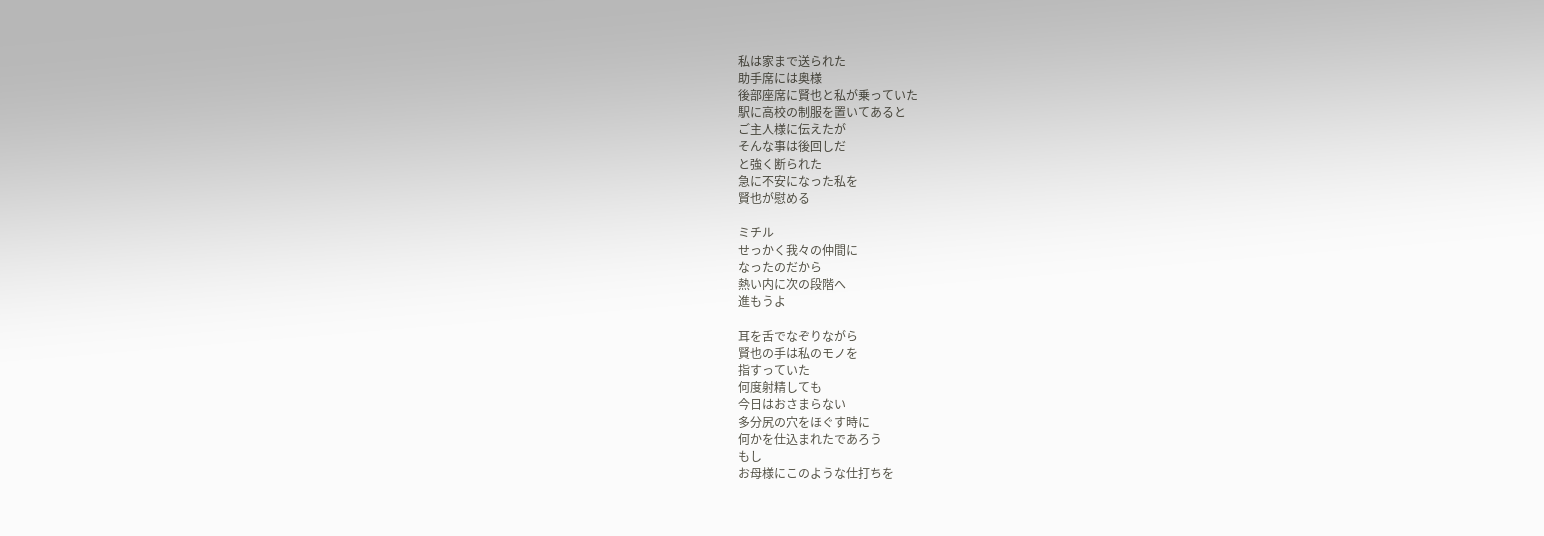私は家まで送られた
助手席には奥様
後部座席に賢也と私が乗っていた
駅に高校の制服を置いてあると
ご主人様に伝えたが
そんな事は後回しだ
と強く断られた
急に不安になった私を
賢也が慰める

ミチル
せっかく我々の仲間に
なったのだから
熱い内に次の段階へ
進もうよ

耳を舌でなぞりながら
賢也の手は私のモノを
指すっていた
何度射精しても
今日はおさまらない
多分尻の穴をほぐす時に
何かを仕込まれたであろう
もし
お母様にこのような仕打ちを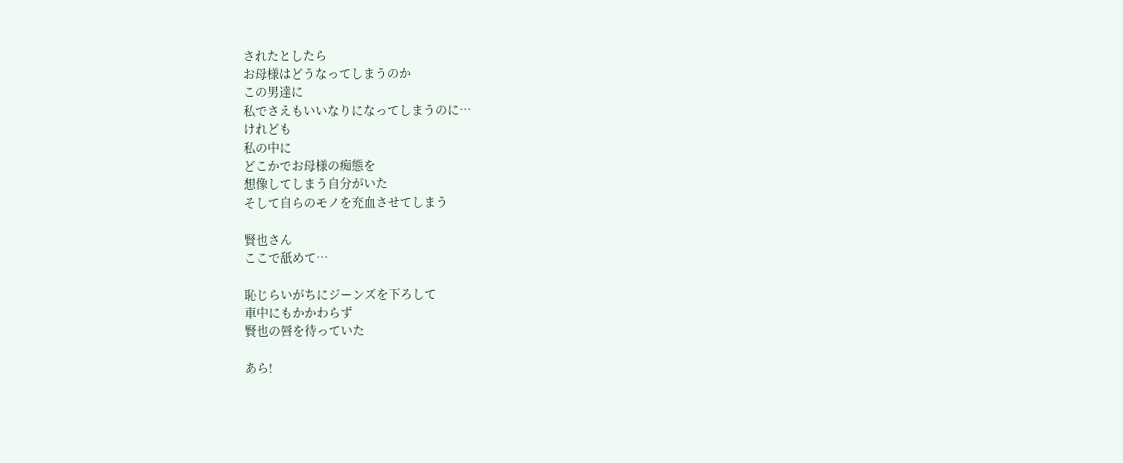されたとしたら
お母様はどうなってしまうのか
この男達に
私でさえもいいなりになってしまうのに…
けれども
私の中に
どこかでお母様の痴態を
想像してしまう自分がいた
そして自らのモノを充血させてしまう

賢也さん
ここで舐めて…

恥じらいがちにジーンズを下ろして
車中にもかかわらず
賢也の唇を待っていた

あら!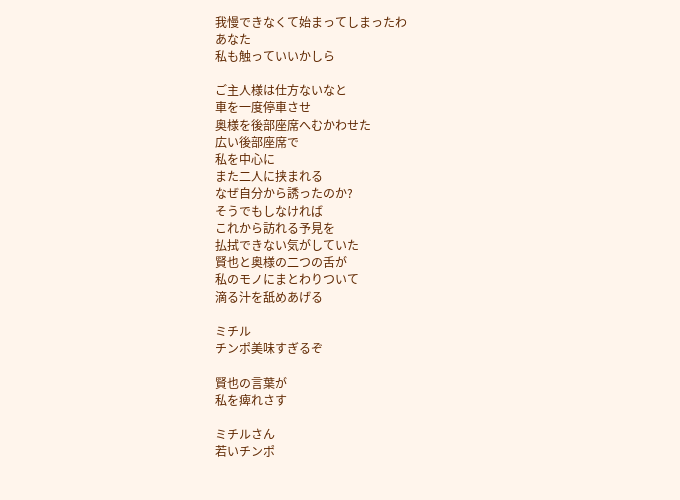我慢できなくて始まってしまったわ
あなた
私も触っていいかしら

ご主人様は仕方ないなと
車を一度停車させ
奥様を後部座席へむかわせた
広い後部座席で
私を中心に
また二人に挟まれる
なぜ自分から誘ったのか?
そうでもしなければ
これから訪れる予見を
払拭できない気がしていた
賢也と奥様の二つの舌が
私のモノにまとわりついて
滴る汁を舐めあげる

ミチル
チンポ美味すぎるぞ

賢也の言葉が
私を痺れさす

ミチルさん
若いチンポ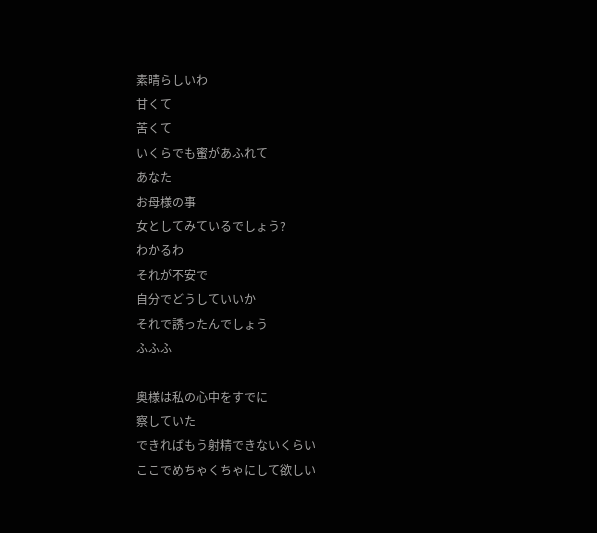素晴らしいわ
甘くて
苦くて
いくらでも蜜があふれて
あなた
お母様の事
女としてみているでしょう?
わかるわ
それが不安で
自分でどうしていいか
それで誘ったんでしょう
ふふふ

奥様は私の心中をすでに
察していた
できればもう射精できないくらい
ここでめちゃくちゃにして欲しい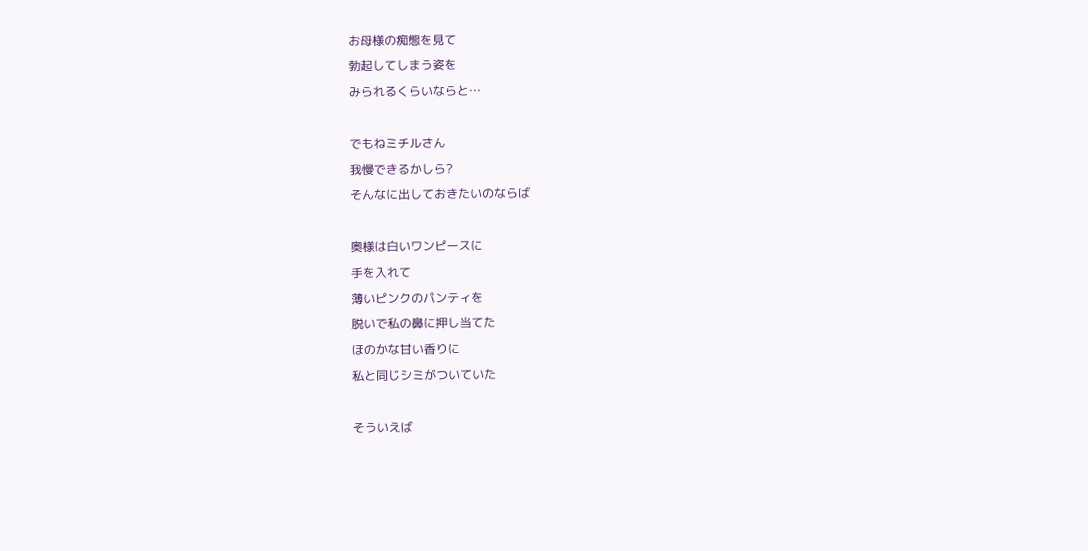お母様の痴態を見て
勃起してしまう姿を
みられるくらいならと…

でもねミチルさん
我慢できるかしら?
そんなに出しておきたいのならば

奥様は白いワンピースに
手を入れて
薄いピンクのパンティを
脱いで私の鼻に押し当てた
ほのかな甘い香りに
私と同じシミがついていた

そういえば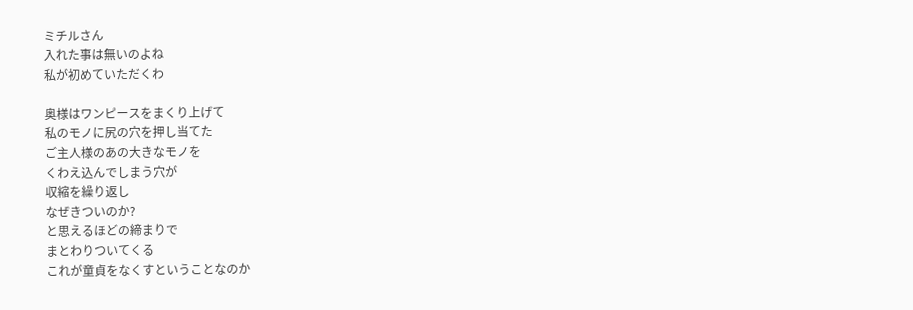ミチルさん
入れた事は無いのよね
私が初めていただくわ

奥様はワンピースをまくり上げて
私のモノに尻の穴を押し当てた
ご主人様のあの大きなモノを
くわえ込んでしまう穴が
収縮を繰り返し
なぜきついのか?
と思えるほどの締まりで
まとわりついてくる
これが童貞をなくすということなのか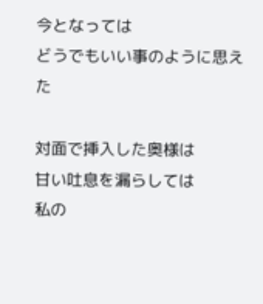今となっては
どうでもいい事のように思えた

対面で挿入した奥様は
甘い吐息を漏らしては
私の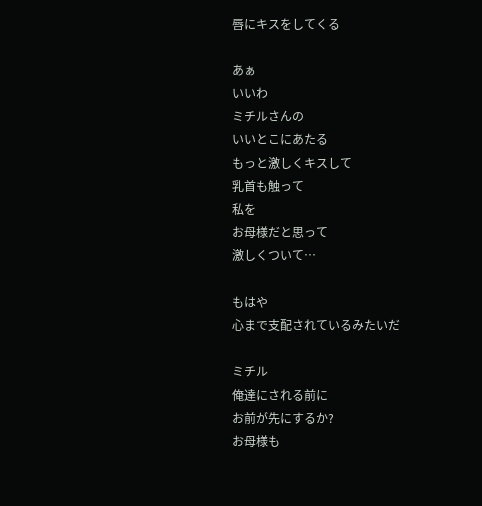唇にキスをしてくる

あぁ
いいわ
ミチルさんの
いいとこにあたる
もっと激しくキスして
乳首も触って
私を
お母様だと思って
激しくついて…

もはや
心まで支配されているみたいだ

ミチル
俺達にされる前に
お前が先にするか?
お母様も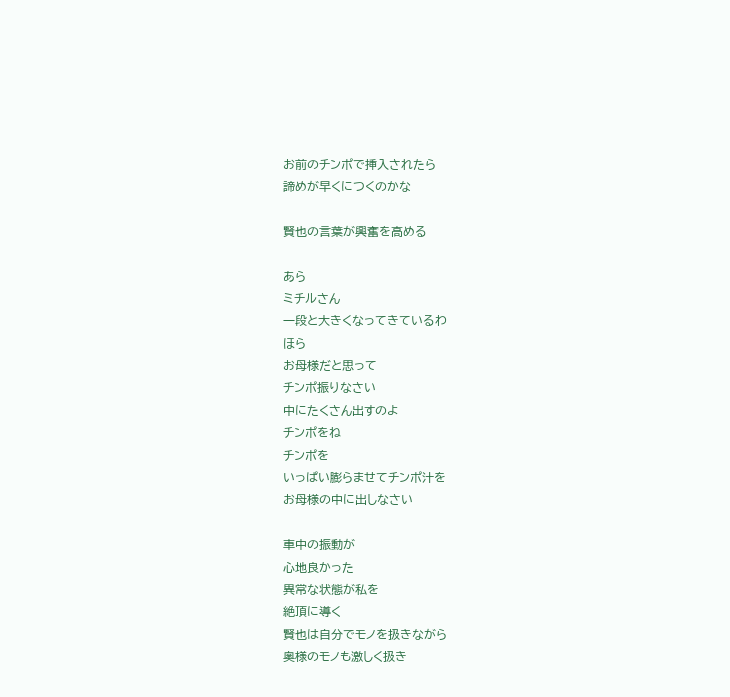お前のチンポで挿入されたら
諦めが早くにつくのかな

賢也の言葉が興奮を高める

あら
ミチルさん
一段と大きくなってきているわ
ほら
お母様だと思って
チンポ振りなさい
中にたくさん出すのよ
チンポをね
チンポを
いっぱい膨らませてチンポ汁を
お母様の中に出しなさい

車中の振動が
心地良かった
異常な状態が私を
絶頂に導く
賢也は自分でモノを扱きながら
奥様のモノも激しく扱き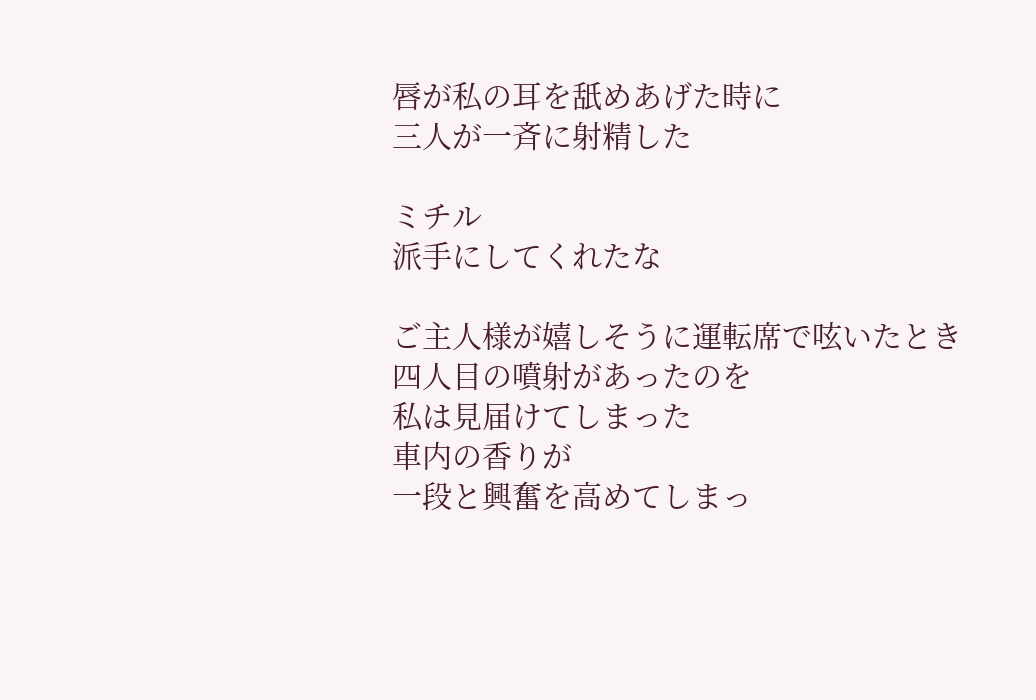唇が私の耳を舐めあげた時に
三人が一斉に射精した

ミチル
派手にしてくれたな

ご主人様が嬉しそうに運転席で呟いたとき
四人目の噴射があったのを
私は見届けてしまった
車内の香りが
一段と興奮を高めてしまっ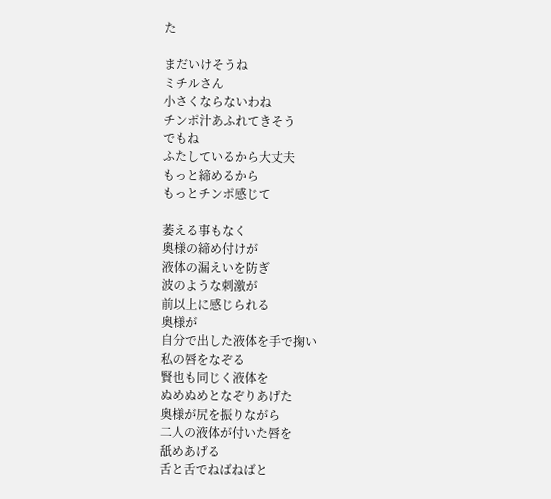た

まだいけそうね
ミチルさん
小さくならないわね
チンポ汁あふれてきそう
でもね
ふたしているから大丈夫
もっと締めるから
もっとチンポ感じて

萎える事もなく
奥様の締め付けが
液体の漏えいを防ぎ
波のような刺激が
前以上に感じられる
奥様が
自分で出した液体を手で掬い
私の唇をなぞる
賢也も同じく液体を
ぬめぬめとなぞりあげた
奥様が尻を振りながら
二人の液体が付いた唇を
舐めあげる
舌と舌でねばねばと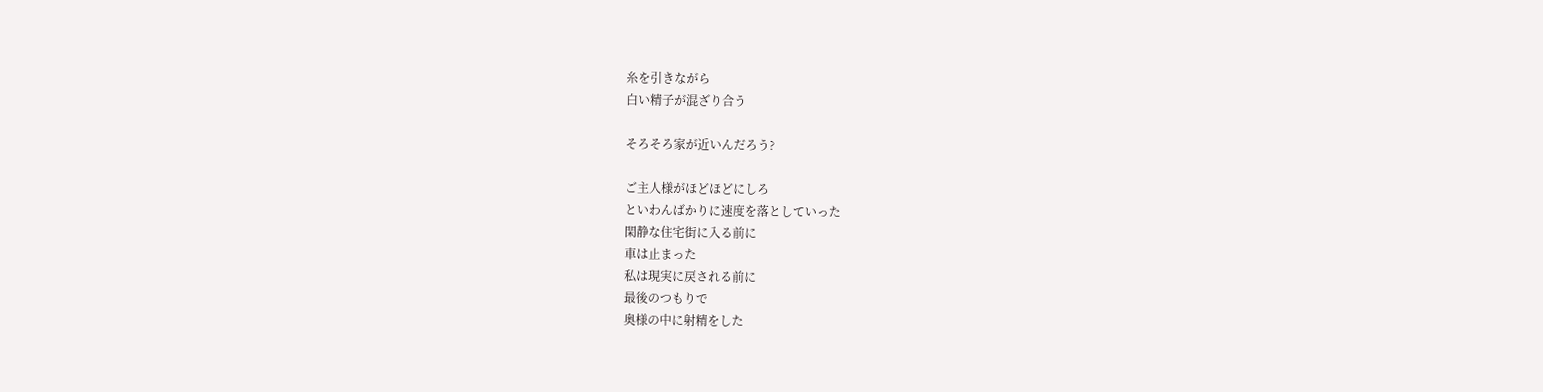糸を引きながら
白い精子が混ざり合う

そろそろ家が近いんだろう?

ご主人様がほどほどにしろ
といわんばかりに速度を落としていった
閑静な住宅街に入る前に
車は止まった
私は現実に戻される前に
最後のつもりで
奥様の中に射精をした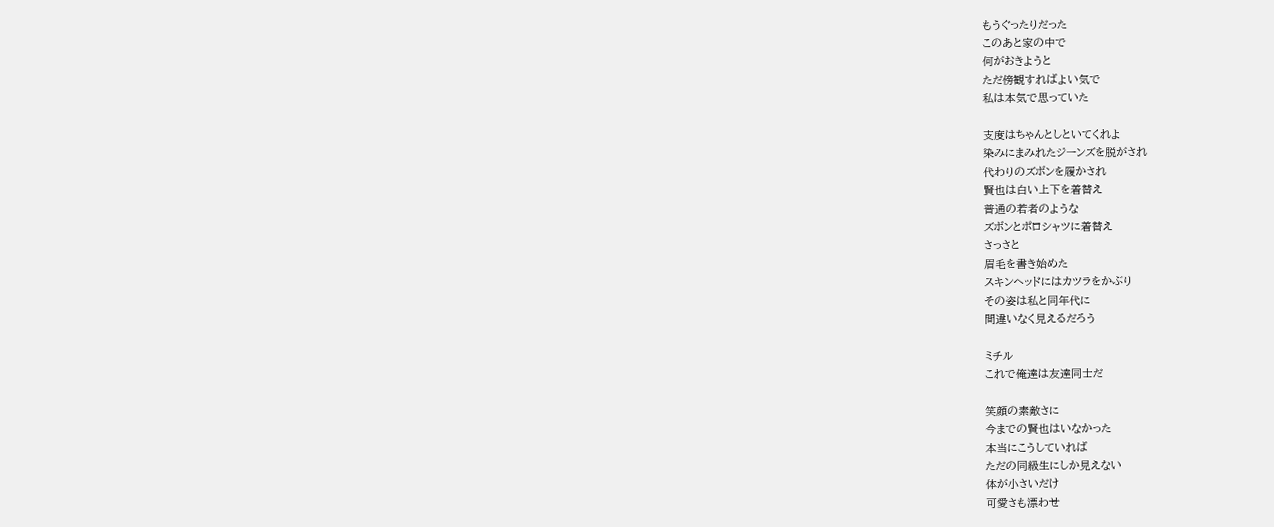もうぐったりだった
このあと家の中で
何がおきようと
ただ傍観すればよい気で
私は本気で思っていた

支度はちゃんとしといてくれよ
染みにまみれたジーンズを脱がされ
代わりのズボンを履かされ
賢也は白い上下を着替え
普通の若者のような
ズボンとポロシャツに着替え
さっさと
眉毛を書き始めた
スキンヘッドにはカツラをかぶり
その姿は私と同年代に
間違いなく見えるだろう

ミチル
これで俺達は友達同士だ

笑顔の素敵さに
今までの賢也はいなかった
本当にこうしていれば
ただの同級生にしか見えない
体が小さいだけ
可愛さも漂わせ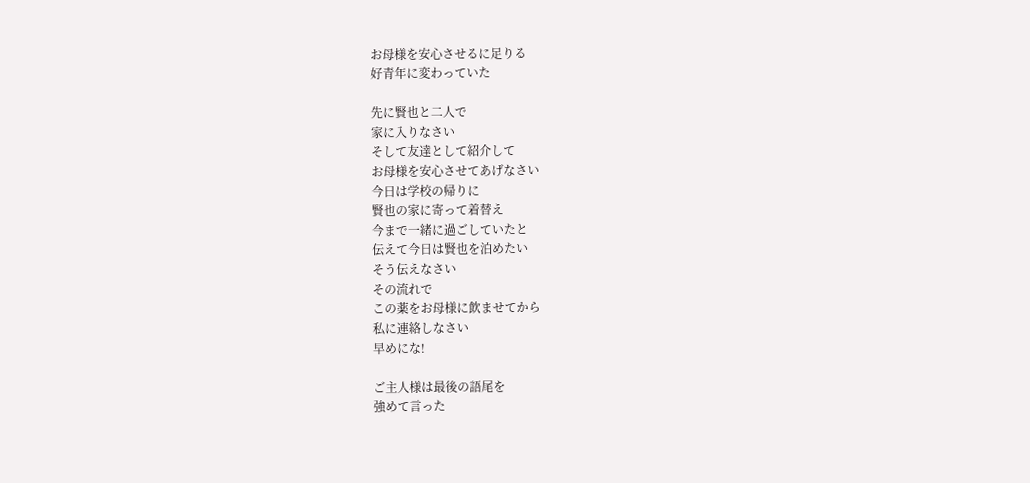お母様を安心させるに足りる
好青年に変わっていた

先に賢也と二人で
家に入りなさい
そして友達として紹介して
お母様を安心させてあげなさい
今日は学校の帰りに
賢也の家に寄って着替え
今まで一緒に過ごしていたと
伝えて今日は賢也を泊めたい
そう伝えなさい
その流れで
この薬をお母様に飲ませてから
私に連絡しなさい
早めにな!

ご主人様は最後の語尾を
強めて言った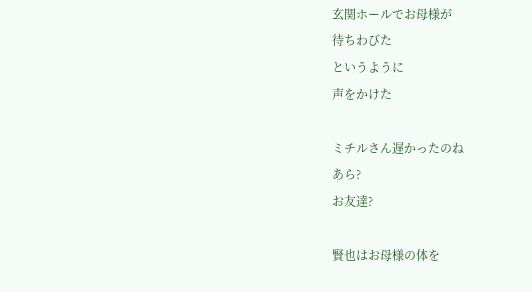玄関ホールでお母様が
待ちわびた
というように
声をかけた

ミチルさん遅かったのね
あら?
お友達?

賢也はお母様の体を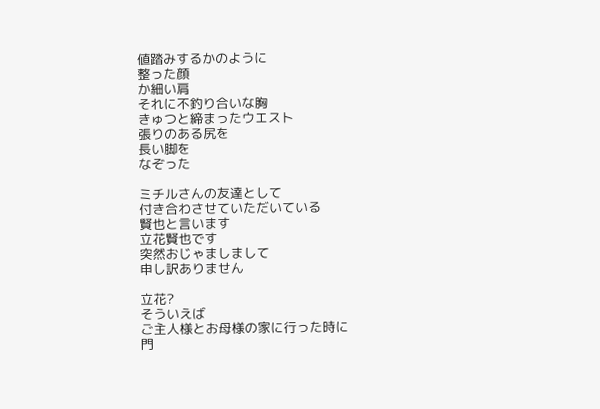値踏みするかのように
整った顔
か細い肩
それに不釣り合いな胸
きゅつと締まったウエスト
張りのある尻を
長い脚を
なぞった

ミチルさんの友達として
付き合わさせていただいている
賢也と言います
立花賢也です
突然おじゃましまして
申し訳ありません

立花?
そういえば
ご主人様とお母様の家に行った時に
門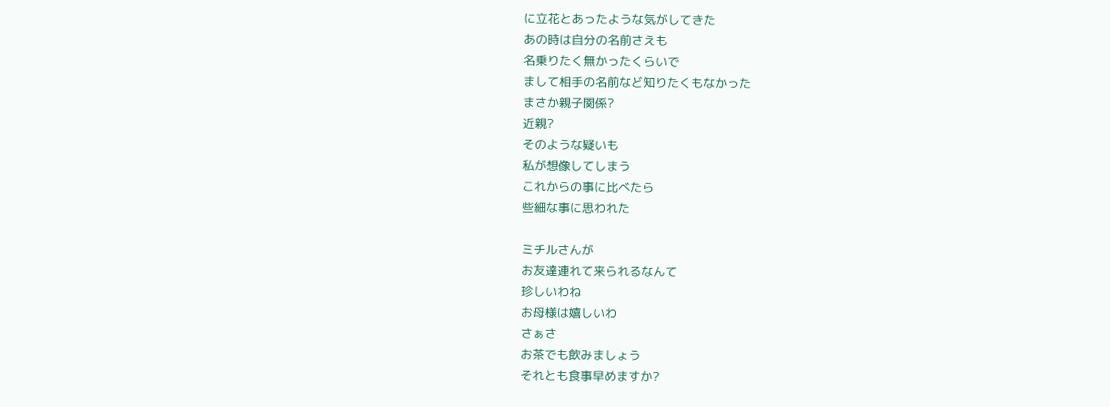に立花とあったような気がしてきた
あの時は自分の名前さえも
名乗りたく無かったくらいで
まして相手の名前など知りたくもなかった
まさか親子関係?
近親?
そのような疑いも
私が想像してしまう
これからの事に比べたら
些細な事に思われた

ミチルさんが
お友達連れて来られるなんて
珍しいわね
お母様は嬉しいわ
さぁさ
お茶でも飲みましょう
それとも食事早めますか?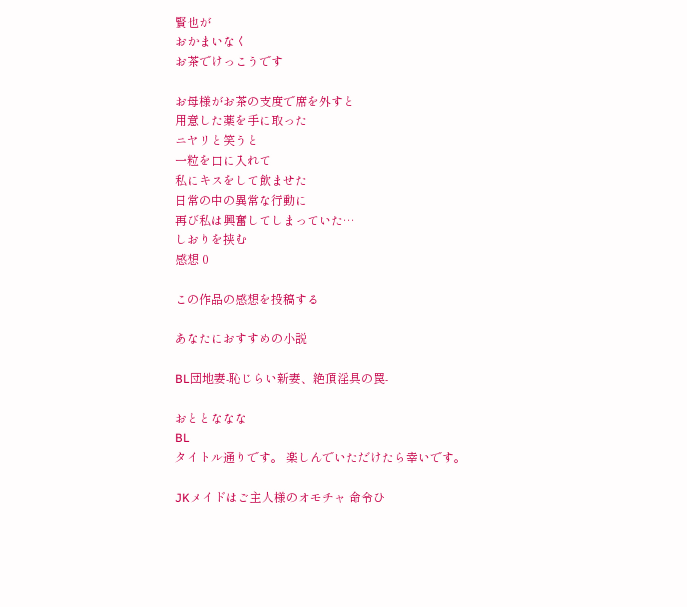賢也が
おかまいなく
お茶でけっこうです

お母様がお茶の支度で席を外すと
用意した薬を手に取った
ニヤリと笑うと
一粒を口に入れて
私にキスをして飲ませた
日常の中の異常な行動に
再び私は興奮してしまっていた…
しおりを挟む
感想 0

この作品の感想を投稿する

あなたにおすすめの小説

BL団地妻-恥じらい新妻、絶頂淫具の罠-

おととななな
BL
タイトル通りです。 楽しんでいただけたら幸いです。

JKメイドはご主人様のオモチャ 命令ひ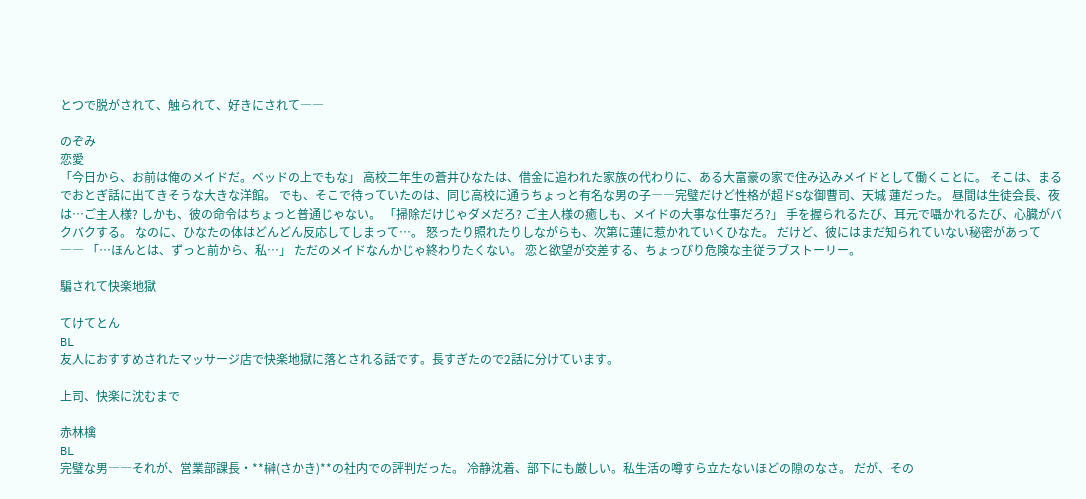とつで脱がされて、触られて、好きにされて――

のぞみ
恋愛
「今日から、お前は俺のメイドだ。ベッドの上でもな」 高校二年生の蒼井ひなたは、借金に追われた家族の代わりに、ある大富豪の家で住み込みメイドとして働くことに。 そこは、まるでおとぎ話に出てきそうな大きな洋館。 でも、そこで待っていたのは、同じ高校に通うちょっと有名な男の子――完璧だけど性格が超ドSな御曹司、天城 蓮だった。 昼間は生徒会長、夜は…ご主人様? しかも、彼の命令はちょっと普通じゃない。 「掃除だけじゃダメだろ? ご主人様の癒しも、メイドの大事な仕事だろ?」 手を握られるたび、耳元で囁かれるたび、心臓がバクバクする。 なのに、ひなたの体はどんどん反応してしまって…。 怒ったり照れたりしながらも、次第に蓮に惹かれていくひなた。 だけど、彼にはまだ知られていない秘密があって―― 「…ほんとは、ずっと前から、私…」 ただのメイドなんかじゃ終わりたくない。 恋と欲望が交差する、ちょっぴり危険な主従ラブストーリー。

騙されて快楽地獄

てけてとん
BL
友人におすすめされたマッサージ店で快楽地獄に落とされる話です。長すぎたので2話に分けています。

上司、快楽に沈むまで

赤林檎
BL
完璧な男――それが、営業部課長・**榊(さかき)**の社内での評判だった。 冷静沈着、部下にも厳しい。私生活の噂すら立たないほどの隙のなさ。 だが、その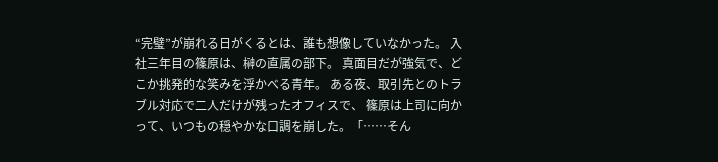“完璧”が崩れる日がくるとは、誰も想像していなかった。 入社三年目の篠原は、榊の直属の部下。 真面目だが強気で、どこか挑発的な笑みを浮かべる青年。 ある夜、取引先とのトラブル対応で二人だけが残ったオフィスで、 篠原は上司に向かって、いつもの穏やかな口調を崩した。「……そん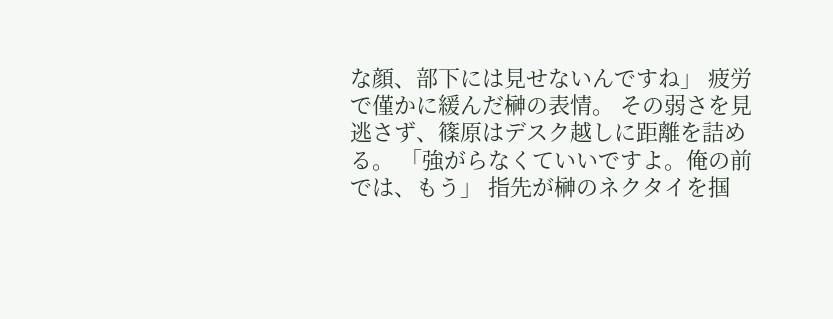な顔、部下には見せないんですね」 疲労で僅かに緩んだ榊の表情。 その弱さを見逃さず、篠原はデスク越しに距離を詰める。 「強がらなくていいですよ。俺の前では、もう」 指先が榊のネクタイを掴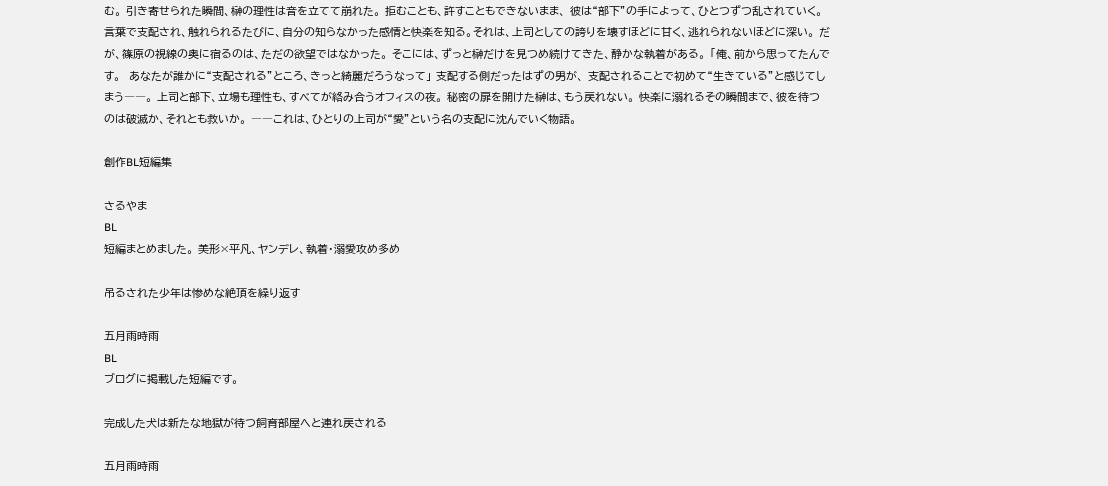む。 引き寄せられた瞬間、榊の理性は音を立てて崩れた。 拒むことも、許すこともできないまま、 彼は“部下”の手によって、ひとつずつ乱されていく。 言葉で支配され、触れられるたびに、自分の知らなかった感情と快楽を知る。それは、上司としての誇りを壊すほどに甘く、逃れられないほどに深い。 だが、篠原の視線の奥に宿るのは、ただの欲望ではなかった。 そこには、ずっと榊だけを見つめ続けてきた、静かな執着がある。 「俺、前から思ってたんです。  あなたが誰かに“支配される”ところ、きっと綺麗だろうなって」 支配する側だったはずの男が、 支配されることで初めて“生きている”と感じてしまう――。 上司と部下、立場も理性も、すべてが絡み合うオフィスの夜。 秘密の扉を開けた榊は、もう戻れない。 快楽に溺れるその瞬間まで、彼を待つのは破滅か、それとも救いか。 ――これは、ひとりの上司が“愛”という名の支配に沈んでいく物語。

創作BL短編集

さるやま
BL
短編まとめました。 美形×平凡、ヤンデレ、執着・溺愛攻め多め

吊るされた少年は惨めな絶頂を繰り返す

五月雨時雨
BL
ブログに掲載した短編です。

完成した犬は新たな地獄が待つ飼育部屋へと連れ戻される

五月雨時雨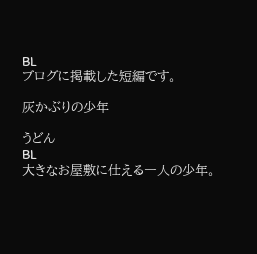BL
ブログに掲載した短編です。

灰かぶりの少年

うどん
BL
大きなお屋敷に仕える一人の少年。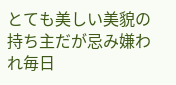とても美しい美貌の持ち主だが忌み嫌われ毎日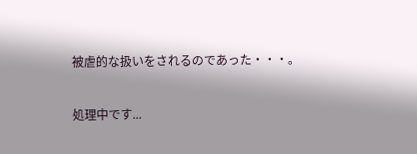被虐的な扱いをされるのであった・・・。

処理中です...